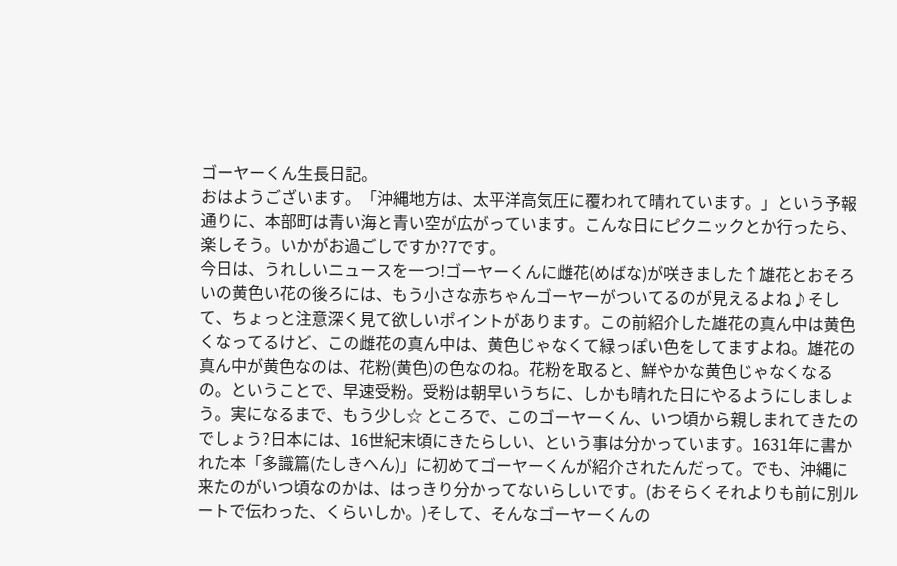ゴーヤーくん生長日記。
おはようございます。「沖縄地方は、太平洋高気圧に覆われて晴れています。」という予報通りに、本部町は青い海と青い空が広がっています。こんな日にピクニックとか行ったら、楽しそう。いかがお過ごしですか?7です。
今日は、うれしいニュースを一つ!ゴーヤーくんに雌花(めばな)が咲きました↑雄花とおそろいの黄色い花の後ろには、もう小さな赤ちゃんゴーヤーがついてるのが見えるよね♪そして、ちょっと注意深く見て欲しいポイントがあります。この前紹介した雄花の真ん中は黄色くなってるけど、この雌花の真ん中は、黄色じゃなくて緑っぽい色をしてますよね。雄花の真ん中が黄色なのは、花粉(黄色)の色なのね。花粉を取ると、鮮やかな黄色じゃなくなるの。ということで、早速受粉。受粉は朝早いうちに、しかも晴れた日にやるようにしましょう。実になるまで、もう少し☆ ところで、このゴーヤーくん、いつ頃から親しまれてきたのでしょう?日本には、16世紀末頃にきたらしい、という事は分かっています。1631年に書かれた本「多識篇(たしきへん)」に初めてゴーヤーくんが紹介されたんだって。でも、沖縄に来たのがいつ頃なのかは、はっきり分かってないらしいです。(おそらくそれよりも前に別ルートで伝わった、くらいしか。)そして、そんなゴーヤーくんの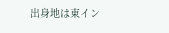出身地は東イン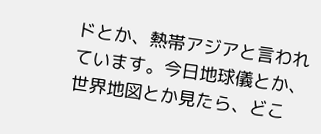ドとか、熱帯アジアと言われています。今日地球儀とか、世界地図とか見たら、どこ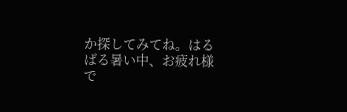か探してみてね。はるばる暑い中、お疲れ様で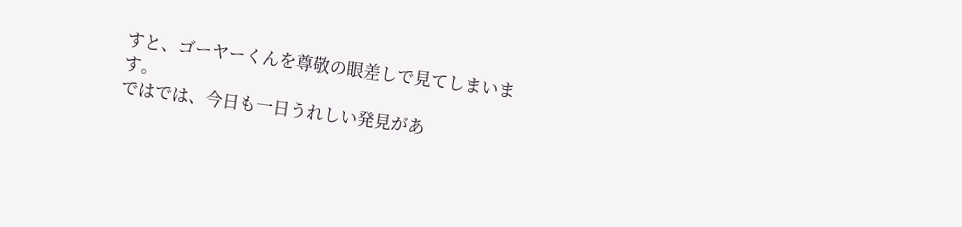すと、ゴーヤーくんを尊敬の眼差しで見てしまいます。
ではでは、今日も一日うれしい発見があ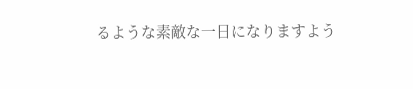るような素敵な一日になりますよう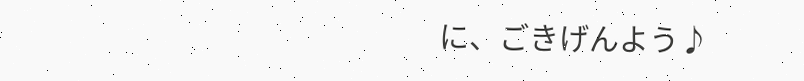に、ごきげんよう♪